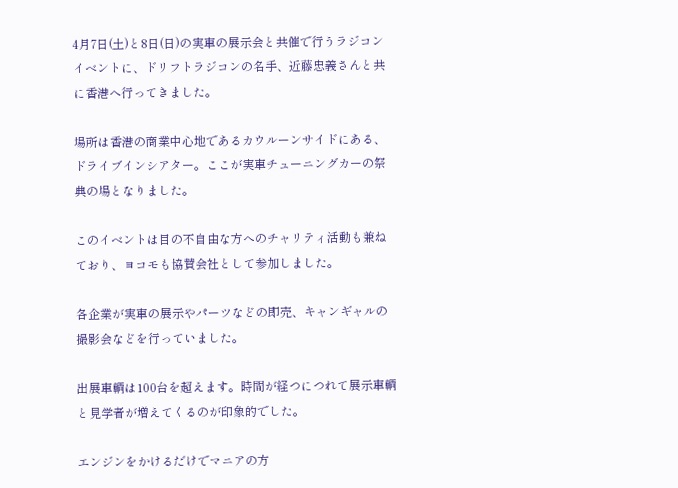4月7日(土)と8日(日)の実車の展示会と共催で行うラジコンイベントに、ドリフトラジコンの名手、近藤忠義さんと共に香港へ行ってきました。

場所は香港の商業中心地であるカウルーンサイドにある、ドライブインシアター。ここが実車チューニングカーの祭典の場となりました。

このイベントは目の不自由な方へのチャリティ活動も兼ねており、ヨコモも協賛会社として参加しました。

各企業が実車の展示やパーツなどの即売、キャンギャルの撮影会などを行っていました。

出展車輌は100台を超えます。時間が経つにつれて展示車輌と見学者が増えてくるのが印象的でした。

エンジンをかけるだけでマニアの方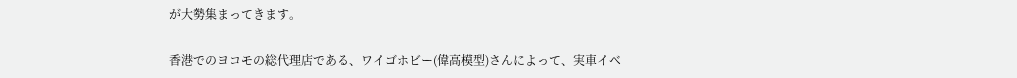が大勢集まってきます。

香港でのヨコモの総代理店である、ワイゴホビー(偉高模型)さんによって、実車イベ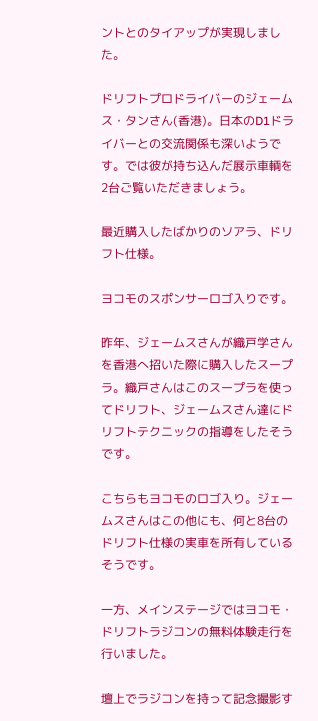ントとのタイアップが実現しました。

ドリフトプロドライバーのジェームス・タンさん(香港)。日本のD1ドライバーとの交流関係も深いようです。では彼が持ち込んだ展示車輌を2台ご覧いただきましょう。

最近購入したばかりのソアラ、ドリフト仕様。

ヨコモのスポンサーロゴ入りです。

昨年、ジェームスさんが織戸学さんを香港へ招いた際に購入したスープラ。織戸さんはこのスープラを使ってドリフト、ジェームスさん達にドリフトテクニックの指導をしたそうです。

こちらもヨコモのロゴ入り。ジェームスさんはこの他にも、何と8台のドリフト仕様の実車を所有しているそうです。

一方、メインステージではヨコモ・ドリフトラジコンの無料体験走行を行いました。

壇上でラジコンを持って記念撮影す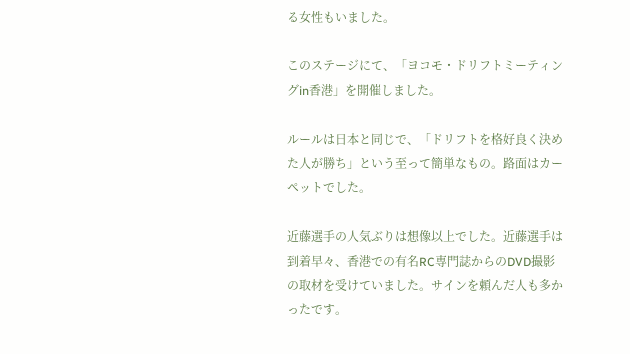る女性もいました。

このステージにて、「ヨコモ・ドリフトミーティングin香港」を開催しました。

ルールは日本と同じで、「ドリフトを格好良く決めた人が勝ち」という至って簡単なもの。路面はカーペットでした。

近藤選手の人気ぶりは想像以上でした。近藤選手は到着早々、香港での有名RC専門誌からのDVD撮影の取材を受けていました。サインを頼んだ人も多かったです。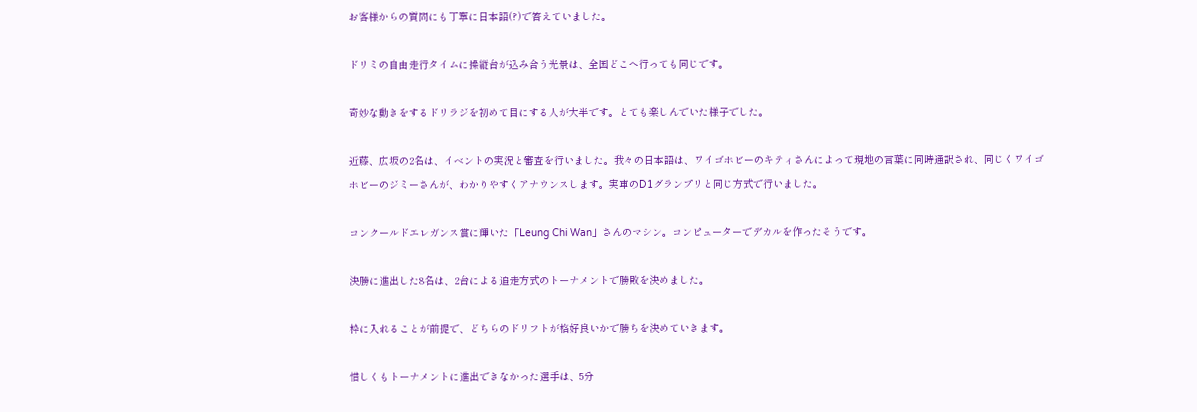お客様からの質問にも丁寧に日本語(?)で答えていました。

ドリミの自由走行タイムに操縦台が込み合う光景は、全国どこへ行っても同じです。

奇妙な動きをするドリラジを初めて目にする人が大半です。とても楽しんでいた様子でした。

近藤、広坂の2名は、イベントの実況と審査を行いました。我々の日本語は、ワイゴホビーのキティさんによって現地の言葉に同時通訳され、同じくワイゴホビーのジミーさんが、わかりやすくアナウンスします。実車のD1グランプリと同じ方式で行いました。

コンクールドエレガンス賞に輝いた「Leung Chi Wan」さんのマシン。コンピューターでデカルを作ったそうです。

決勝に進出した8名は、2台による追走方式のトーナメントで勝敗を決めました。

枠に入れることが前提で、どちらのドリフトが格好良いかで勝ちを決めていきます。

惜しくもトーナメントに進出できなかった選手は、5分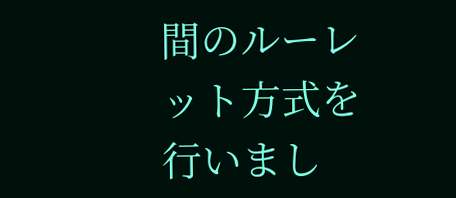間のルーレット方式を行いまし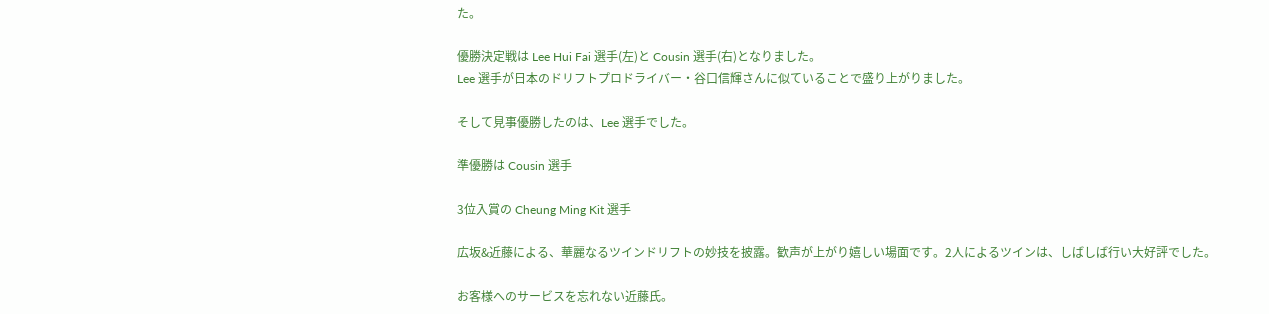た。

優勝決定戦は Lee Hui Fai 選手(左)と Cousin 選手(右)となりました。
Lee 選手が日本のドリフトプロドライバー・谷口信輝さんに似ていることで盛り上がりました。

そして見事優勝したのは、Lee 選手でした。

準優勝は Cousin 選手

3位入賞の Cheung Ming Kit 選手

広坂&近藤による、華麗なるツインドリフトの妙技を披露。歓声が上がり嬉しい場面です。2人によるツインは、しばしば行い大好評でした。

お客様へのサービスを忘れない近藤氏。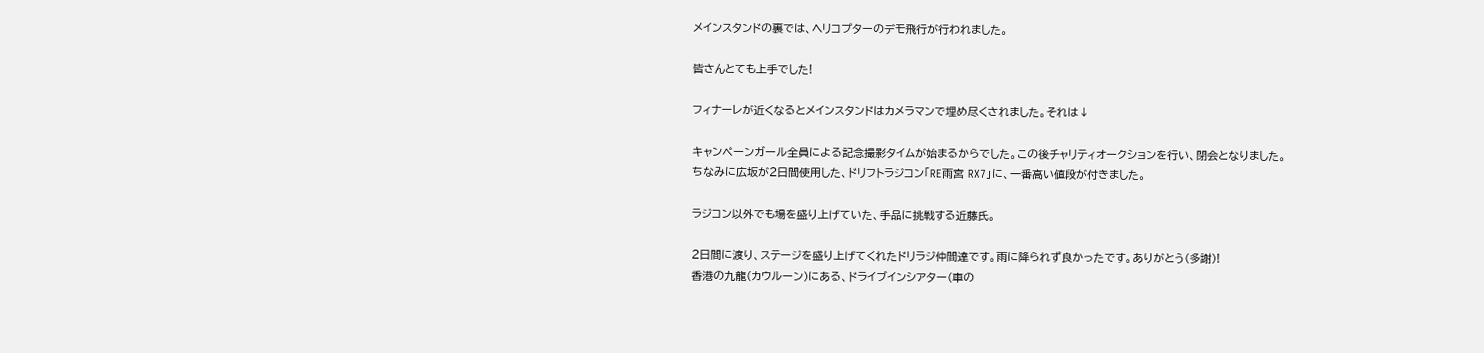メインスタンドの裏では、ヘリコプターのデモ飛行が行われました。

皆さんとても上手でした!

フィナーレが近くなるとメインスタンドはカメラマンで埋め尽くされました。それは↓

キャンペーンガール全員による記念撮影タイムが始まるからでした。この後チャリティオークションを行い、閉会となりました。
ちなみに広坂が2日間使用した、ドリフトラジコン「RE雨宮 RX7」に、一番高い値段が付きました。

ラジコン以外でも場を盛り上げていた、手品に挑戦する近藤氏。

2日間に渡り、ステージを盛り上げてくれたドリラジ仲間達です。雨に降られず良かったです。ありがとう(多謝)!
香港の九龍(カウルーン)にある、ドライブインシアター(車の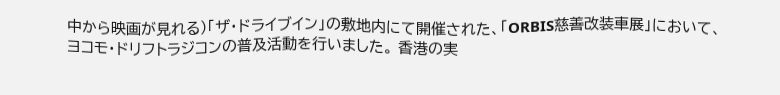中から映画が見れる)「ザ・ドライブイン」の敷地内にて開催された、「ORBIS慈善改装車展」において、ヨコモ・ドリフトラジコンの普及活動を行いました。 香港の実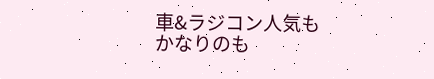車&ラジコン人気もかなりのも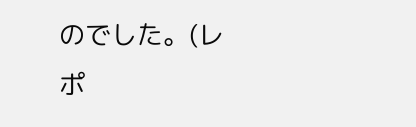のでした。(レポ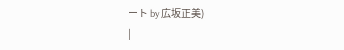ート by 広坂正美)
|